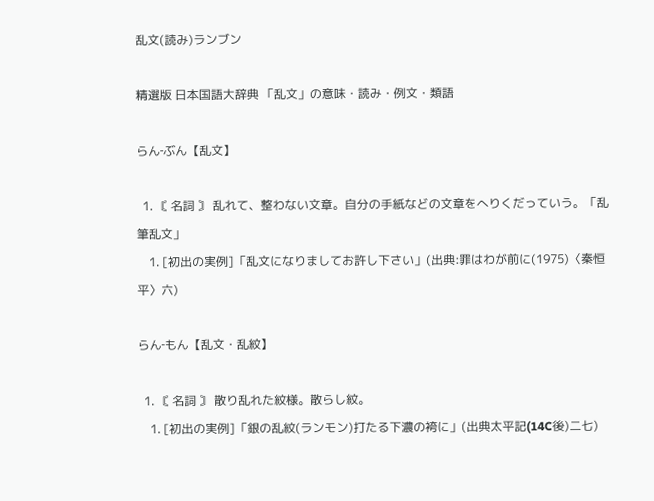乱文(読み)ランブン

精選版 日本国語大辞典 「乱文」の意味・読み・例文・類語

らん‐ぶん【乱文】

  1. 〘 名詞 〙 乱れて、整わない文章。自分の手紙などの文章をへりくだっていう。「乱筆乱文」
    1. [初出の実例]「乱文になりましてお許し下さい」(出典:罪はわが前に(1975)〈秦恒平〉六)

らん‐もん【乱文・乱紋】

  1. 〘 名詞 〙 散り乱れた紋様。散らし紋。
    1. [初出の実例]「銀の乱紋(ランモン)打たる下濃の袴に」(出典太平記(14C後)二七)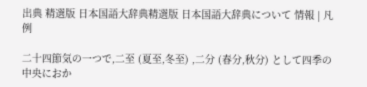出典 精選版 日本国語大辞典精選版 日本国語大辞典について 情報 | 凡例

二十四節気の一つで,二至 (夏至,冬至) ,二分 (春分,秋分) として四季の中央におか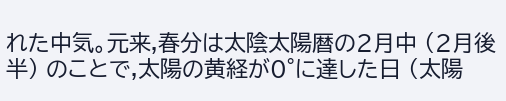れた中気。元来,春分は太陰太陽暦の2月中 (2月後半) のことで,太陽の黄経が0°に達した日 (太陽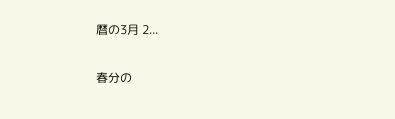暦の3月 2...

春分の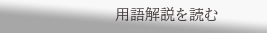用語解説を読む